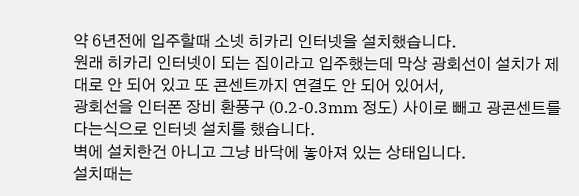약 6년전에 입주할때 소넷 히카리 인터넷을 설치했습니다.
원래 히카리 인터넷이 되는 집이라고 입주했는데 막상 광회선이 설치가 제대로 안 되어 있고 또 콘센트까지 연결도 안 되어 있어서,
광회선을 인터폰 장비 환풍구 (0.2-0.3mm 정도) 사이로 빼고 광콘센트를 다는식으로 인터넷 설치를 했습니다.
벽에 설치한건 아니고 그냥 바닥에 놓아져 있는 상태입니다.
설치때는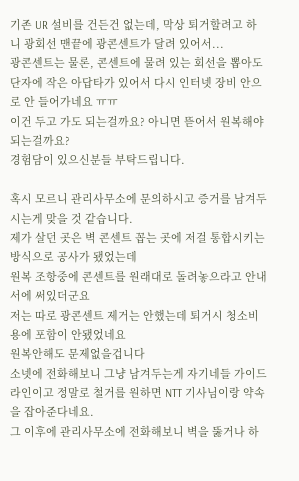기존 UR 설비를 건든건 없는데, 막상 퇴거할려고 하니 광회선 맨끝에 광콘센트가 달려 있어서...
광콘센트는 물론, 콘센트에 물려 있는 회선을 뽑아도 단자에 작은 아답타가 있어서 다시 인터넷 장비 안으로 안 들어가네요 ㅠㅠ
이건 두고 가도 되는걸까요? 아니면 뜯어서 원복해야 되는걸까요?
경험담이 있으신분들 부탁드립니다.

혹시 모르니 관리사무소에 문의하시고 증거를 남겨두시는게 맞을 것 같습니다.
제가 살던 곳은 벽 콘센트 꼽는 곳에 저걸 통합시키는 방식으로 공사가 됐었는데
원복 조항중에 콘센트를 원래대로 돌려놓으라고 안내서에 써있더군요
저는 따로 광콘센트 제거는 안했는데 퇴거시 청소비용에 포함이 안됐었네요
원복안해도 문제없을겁니다
소넷에 전화해보니 그냥 남겨두는게 자기네들 가이드라인이고 정말로 철거를 원하면 NTT 기사님이랑 약속을 잡아준다네요.
그 이후에 관리사무소에 전화해보니 벽을 뚫거나 하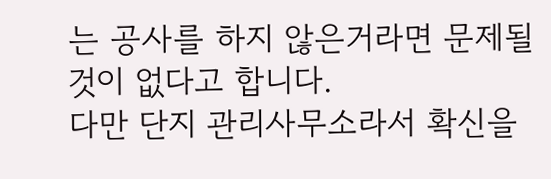는 공사를 하지 않은거라면 문제될 것이 없다고 합니다.
다만 단지 관리사무소라서 확신을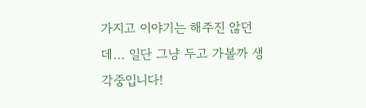가지고 이야기는 해주진 않던데... 일단 그냥 두고 가볼까 생각중입니다!